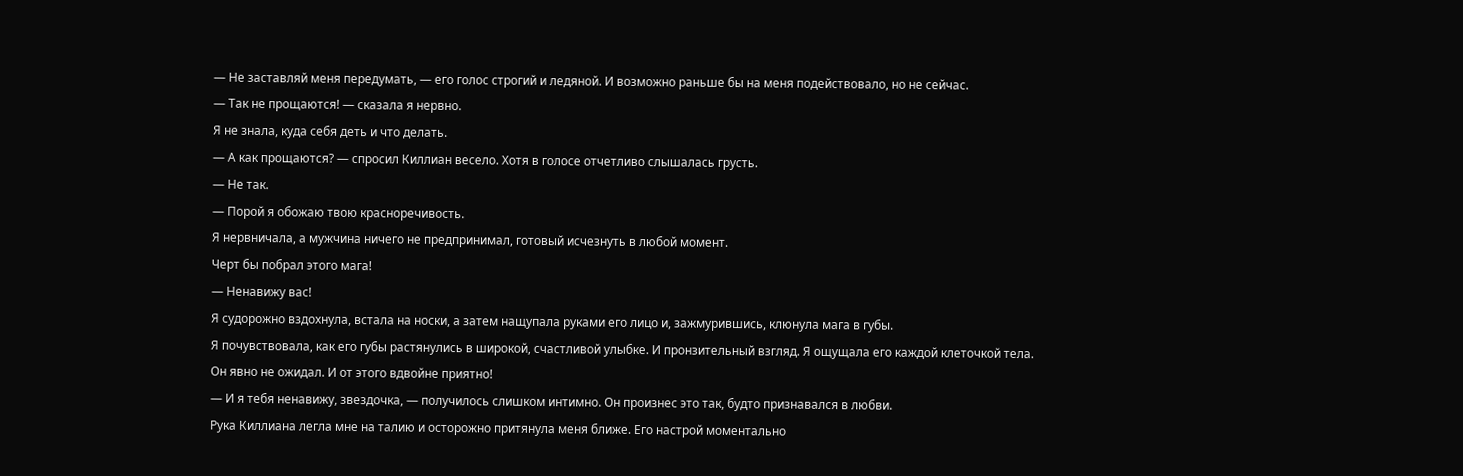— Не заставляй меня передумать, — его голос строгий и ледяной. И возможно раньше бы на меня подействовало, но не сейчас.
— Так не прощаются! — сказала я нервно.
Я не знала, куда себя деть и что делать.
— А как прощаются? — спросил Киллиан весело. Хотя в голосе отчетливо слышалась грусть.
— Не так.
— Порой я обожаю твою красноречивость.
Я нервничала, а мужчина ничего не предпринимал, готовый исчезнуть в любой момент.
Черт бы побрал этого мага!
— Ненавижу вас!
Я судорожно вздохнула, встала на носки, а затем нащупала руками его лицо и, зажмурившись, клюнула мага в губы.
Я почувствовала, как его губы растянулись в широкой, счастливой улыбке. И пронзительный взгляд. Я ощущала его каждой клеточкой тела.
Он явно не ожидал. И от этого вдвойне приятно!
— И я тебя ненавижу, звездочка, — получилось слишком интимно. Он произнес это так, будто признавался в любви.
Рука Киллиана легла мне на талию и осторожно притянула меня ближе. Его настрой моментально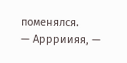поменялся.
— Аррриияя, —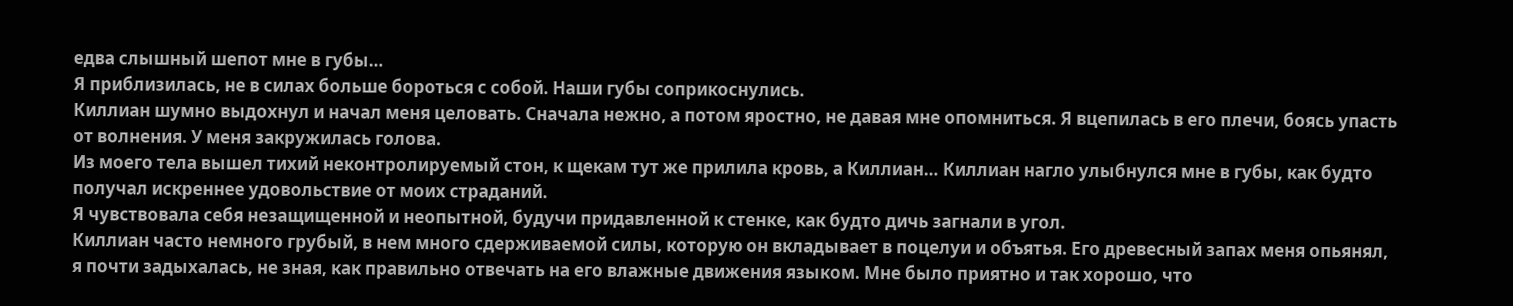едва слышный шепот мне в губы…
Я приблизилась, не в силах больше бороться с собой. Наши губы соприкоснулись.
Киллиан шумно выдохнул и начал меня целовать. Сначала нежно, а потом яростно, не давая мне опомниться. Я вцепилась в его плечи, боясь упасть от волнения. У меня закружилась голова.
Из моего тела вышел тихий неконтролируемый стон, к щекам тут же прилила кровь, а Киллиан… Киллиан нагло улыбнулся мне в губы, как будто получал искреннее удовольствие от моих страданий.
Я чувствовала себя незащищенной и неопытной, будучи придавленной к стенке, как будто дичь загнали в угол.
Киллиан часто немного грубый, в нем много сдерживаемой силы, которую он вкладывает в поцелуи и объятья. Его древесный запах меня опьянял, я почти задыхалась, не зная, как правильно отвечать на его влажные движения языком. Мне было приятно и так хорошо, что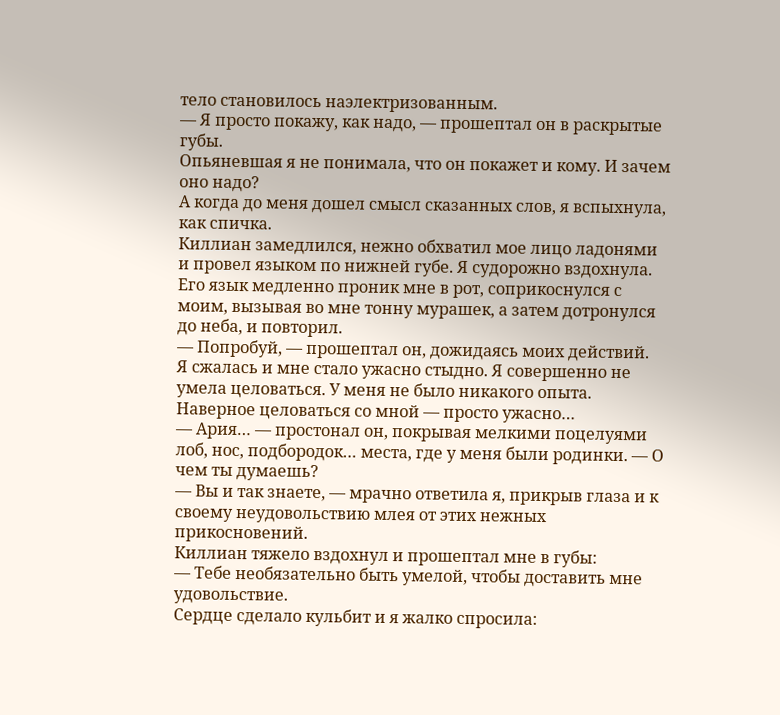тело становилось наэлектризованным.
— Я просто покажу, как надо, — прошептал он в раскрытые губы.
Опьяневшая я не понимала, что он покажет и кому. И зачем оно надо?
А когда до меня дошел смысл сказанных слов, я вспыхнула, как спичка.
Киллиан замедлился, нежно обхватил мое лицо ладонями и провел языком по нижней губе. Я судорожно вздохнула. Его язык медленно проник мне в рот, соприкоснулся с моим, вызывая во мне тонну мурашек, а затем дотронулся до неба, и повторил.
— Попробуй, — прошептал он, дожидаясь моих действий.
Я сжалась и мне стало ужасно стыдно. Я совершенно не умела целоваться. У меня не было никакого опыта. Наверное целоваться со мной — просто ужасно…
— Ария… — простонал он, покрывая мелкими поцелуями лоб, нос, подбородок… места, где у меня были родинки. — О чем ты думаешь?
— Вы и так знаете, — мрачно ответила я, прикрыв глаза и к своему неудовольствию млея от этих нежных прикосновений.
Киллиан тяжело вздохнул и прошептал мне в губы:
— Тебе необязательно быть умелой, чтобы доставить мне удовольствие.
Сердце сделало кульбит и я жалко спросила: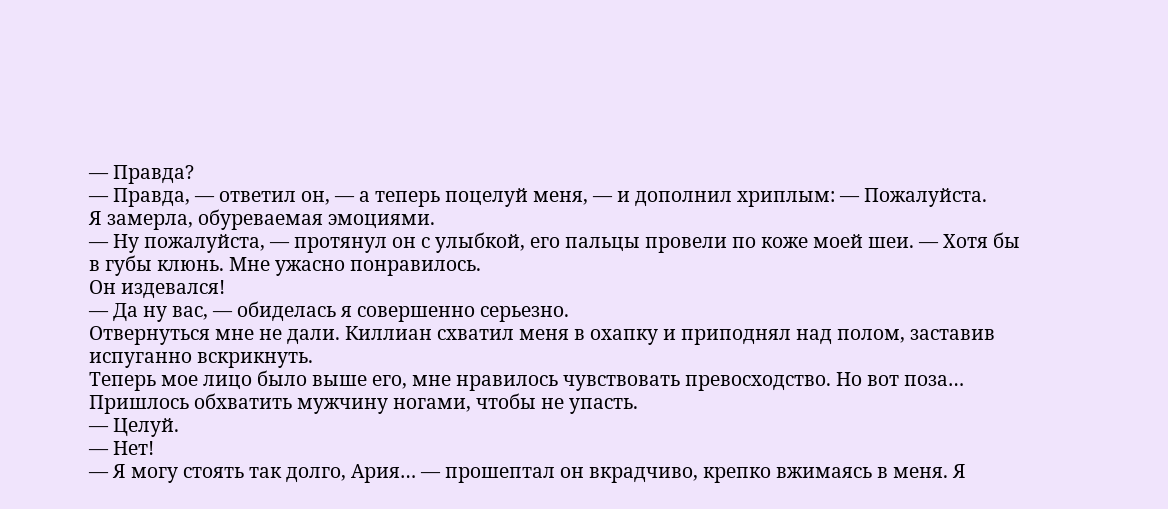— Правда?
— Правда, — ответил он, — а теперь поцелуй меня, — и дополнил хриплым: — Пожалуйста.
Я замерла, обуреваемая эмоциями.
— Ну пожалуйста, — протянул он с улыбкой, его пальцы провели по коже моей шеи. — Хотя бы в губы клюнь. Мне ужасно понравилось.
Он издевался!
— Да ну вас, — обиделась я совершенно серьезно.
Отвернуться мне не дали. Киллиан схватил меня в охапку и приподнял над полом, заставив испуганно вскрикнуть.
Теперь мое лицо было выше его, мне нравилось чувствовать превосходство. Но вот поза… Пришлось обхватить мужчину ногами, чтобы не упасть.
— Целуй.
— Нет!
— Я могу стоять так долго, Ария… — прошептал он вкрадчиво, крепко вжимаясь в меня. Я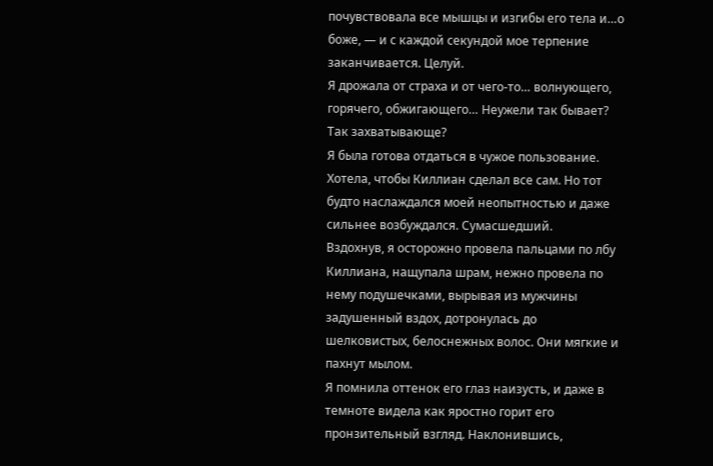почувствовала все мышцы и изгибы его тела и…о боже, — и с каждой секундой мое терпение заканчивается. Целуй.
Я дрожала от страха и от чего-то… волнующего, горячего, обжигающего… Неужели так бывает? Так захватывающе?
Я была готова отдаться в чужое пользование. Хотела, чтобы Киллиан сделал все сам. Но тот будто наслаждался моей неопытностью и даже сильнее возбуждался. Сумасшедший.
Вздохнув, я осторожно провела пальцами по лбу Киллиана, нащупала шрам, нежно провела по нему подушечками, вырывая из мужчины задушенный вздох, дотронулась до шелковистых, белоснежных волос. Они мягкие и пахнут мылом.
Я помнила оттенок его глаз наизусть, и даже в темноте видела как яростно горит его пронзительный взгляд. Наклонившись,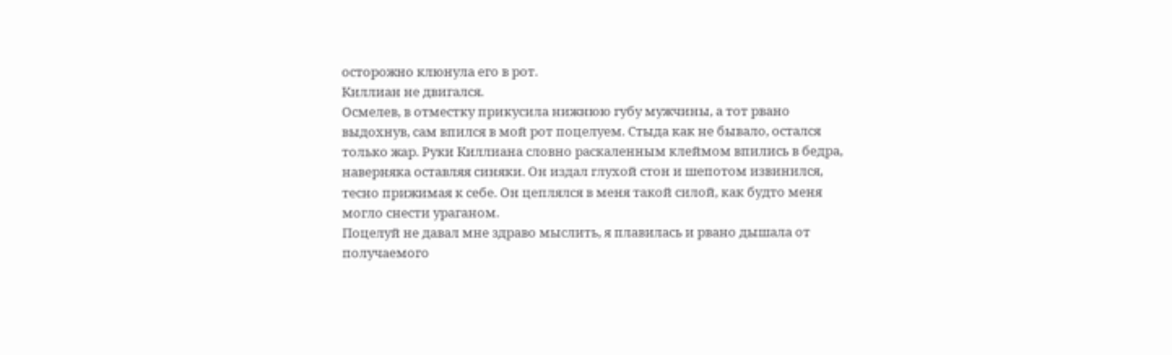осторожно клюнула его в рот.
Киллиан не двигался.
Осмелев, в отместку прикусила нижнюю губу мужчины, а тот рвано выдохнув, сам впился в мой рот поцелуем. Стыда как не бывало, остался только жар. Руки Киллиана словно раскаленным клеймом впились в бедра, наверняка оставляя синяки. Он издал глухой стон и шепотом извинился, тесно прижимая к себе. Он цеплялся в меня такой силой, как будто меня могло снести ураганом.
Поцелуй не давал мне здраво мыслить, я плавилась и рвано дышала от получаемого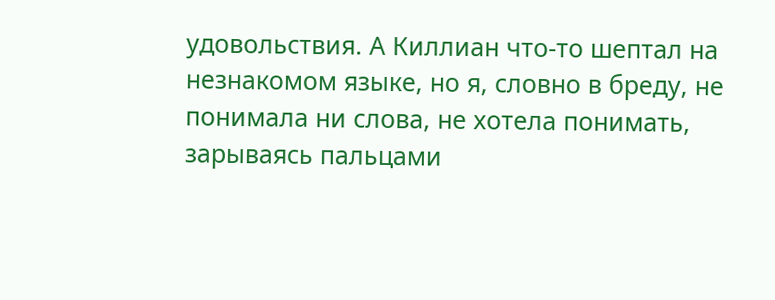удовольствия. А Киллиан что-то шептал на незнакомом языке, но я, словно в бреду, не понимала ни слова, не хотела понимать, зарываясь пальцами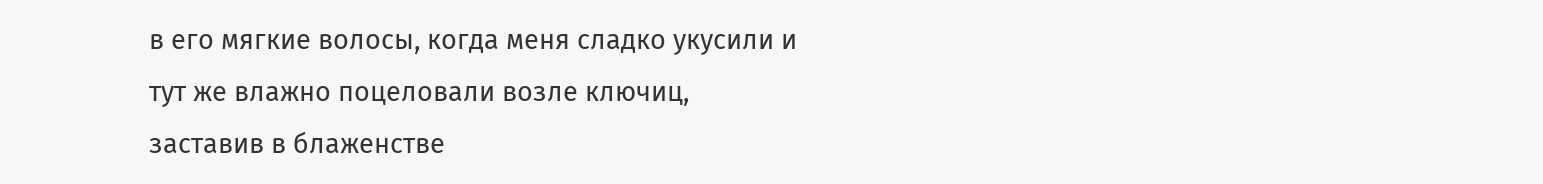в его мягкие волосы, когда меня сладко укусили и тут же влажно поцеловали возле ключиц, заставив в блаженстве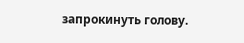запрокинуть голову.